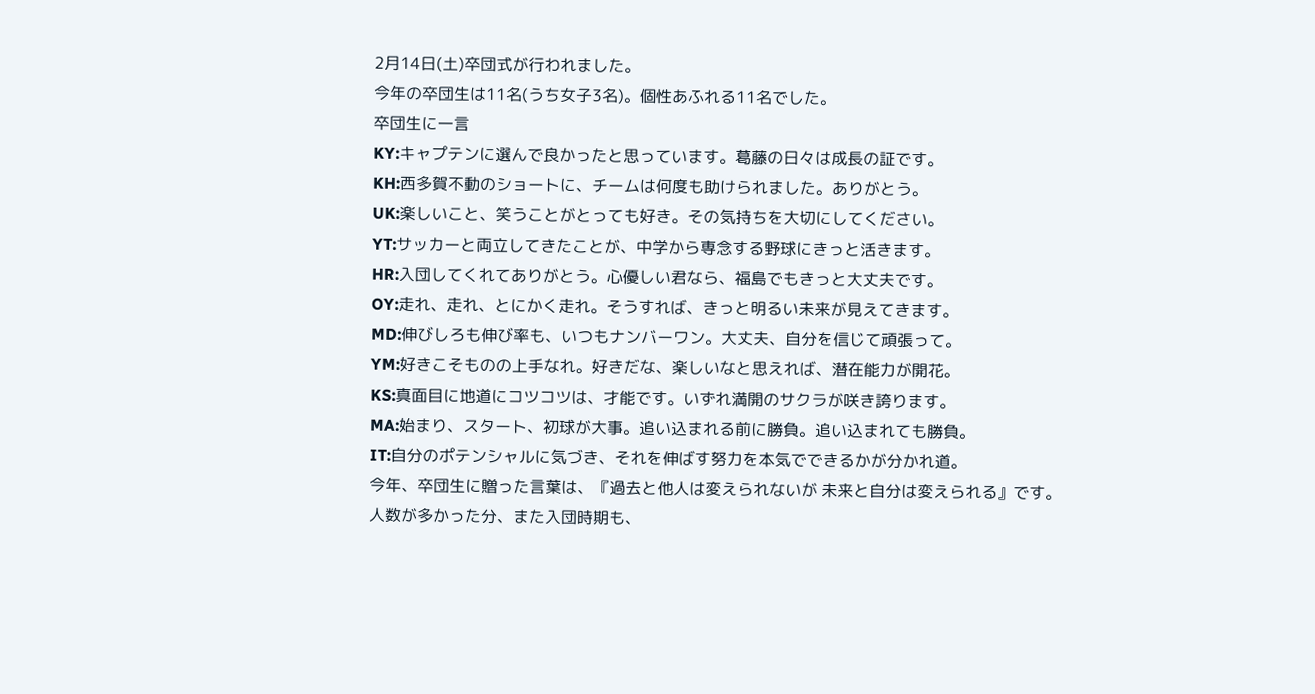2月14日(土)卒団式が行われました。
今年の卒団生は11名(うち女子3名)。個性あふれる11名でした。
卒団生に一言
KY:キャプテンに選んで良かったと思っています。葛藤の日々は成長の証です。
KH:西多賀不動のショートに、チームは何度も助けられました。ありがとう。
UK:楽しいこと、笑うことがとっても好き。その気持ちを大切にしてください。
YT:サッカーと両立してきたことが、中学から専念する野球にきっと活きます。
HR:入団してくれてありがとう。心優しい君なら、福島でもきっと大丈夫です。
OY:走れ、走れ、とにかく走れ。そうすれば、きっと明るい未来が見えてきます。
MD:伸びしろも伸び率も、いつもナンバーワン。大丈夫、自分を信じて頑張って。
YM:好きこそものの上手なれ。好きだな、楽しいなと思えれば、潜在能力が開花。
KS:真面目に地道にコツコツは、才能です。いずれ満開のサクラが咲き誇ります。
MA:始まり、スタート、初球が大事。追い込まれる前に勝負。追い込まれても勝負。
IT:自分のポテンシャルに気づき、それを伸ばす努力を本気でできるかが分かれ道。
今年、卒団生に贈った言葉は、『過去と他人は変えられないが 未来と自分は変えられる』です。
人数が多かった分、また入団時期も、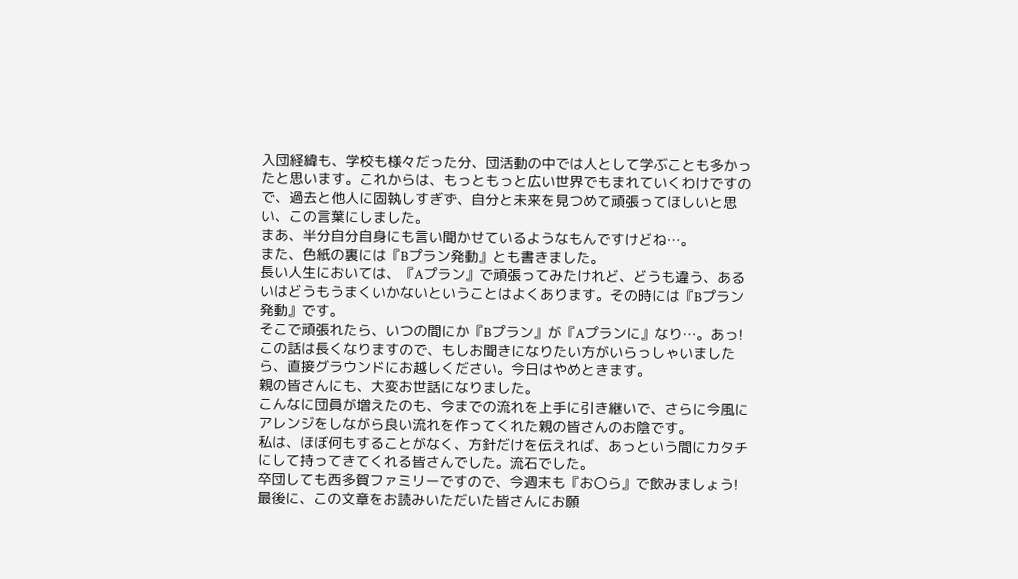入団経緯も、学校も様々だった分、団活動の中では人として学ぶことも多かったと思います。これからは、もっともっと広い世界でもまれていくわけですので、過去と他人に固執しすぎず、自分と未来を見つめて頑張ってほしいと思い、この言葉にしました。
まあ、半分自分自身にも言い聞かせているようなもんですけどね…。
また、色紙の裏には『Bプラン発動』とも書きました。
長い人生においては、『Aプラン』で頑張ってみたけれど、どうも違う、あるいはどうもうまくいかないということはよくあります。その時には『Bプラン発動』です。
そこで頑張れたら、いつの間にか『Bプラン』が『Aプランに』なり…。あっ!この話は長くなりますので、もしお聞きになりたい方がいらっしゃいましたら、直接グラウンドにお越しください。今日はやめときます。
親の皆さんにも、大変お世話になりました。
こんなに団員が増えたのも、今までの流れを上手に引き継いで、さらに今風にアレンジをしながら良い流れを作ってくれた親の皆さんのお陰です。
私は、ほぼ何もすることがなく、方針だけを伝えれば、あっという間にカタチにして持ってきてくれる皆さんでした。流石でした。
卒団しても西多賀ファミリーですので、今週末も『お〇ら』で飲みましょう!
最後に、この文章をお読みいただいた皆さんにお願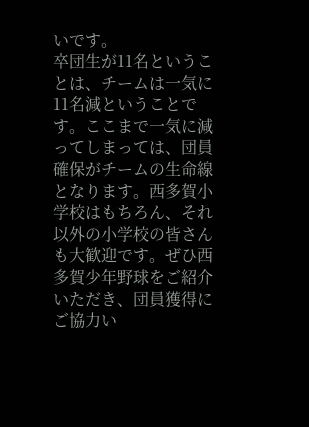いです。
卒団生が11名ということは、チームは一気に11名減ということです。ここまで一気に減ってしまっては、団員確保がチームの生命線となります。西多賀小学校はもちろん、それ以外の小学校の皆さんも大歓迎です。ぜひ西多賀少年野球をご紹介いただき、団員獲得にご協力い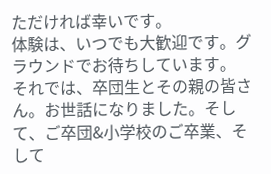ただければ幸いです。
体験は、いつでも大歓迎です。グラウンドでお待ちしています。
それでは、卒団生とその親の皆さん。お世話になりました。そして、ご卒団&小学校のご卒業、そして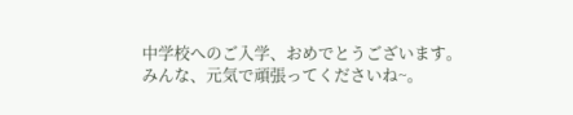中学校へのご入学、おめでとうございます。
みんな、元気で頑張ってくださいね~。